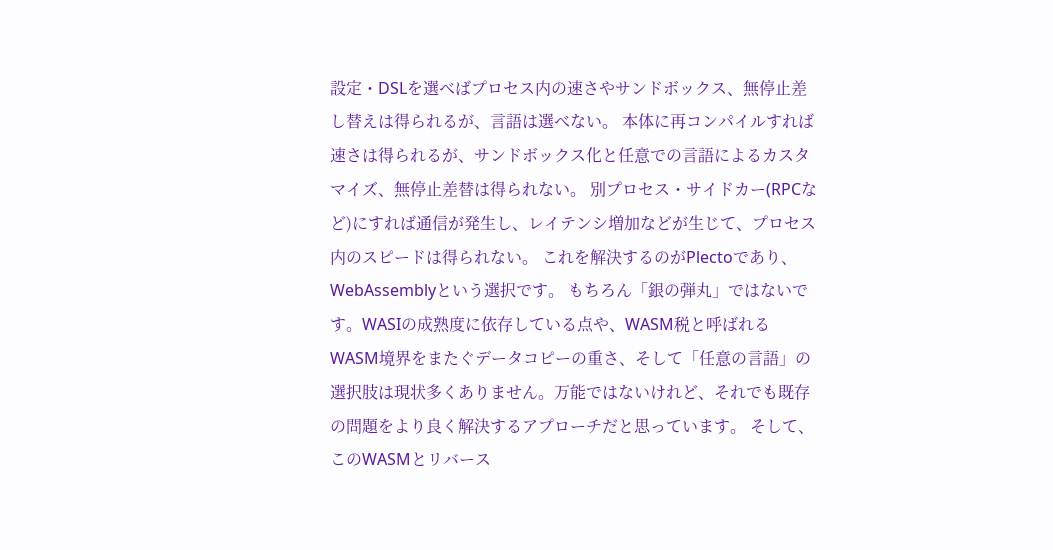設定・DSLを選べばプロセス内の速さやサンドボックス、無停止差し替えは得られるが、言語は選べない。 本体に再コンパイルすれば速さは得られるが、サンドボックス化と任意での言語によるカスタマイズ、無停止差替は得られない。 別プロセス・サイドカー(RPCなど)にすれば通信が発生し、レイテンシ増加などが生じて、プロセス内のスピードは得られない。 これを解決するのがPlectoであり、WebAssemblyという選択です。 もちろん「銀の弾丸」ではないです。WASIの成熟度に依存している点や、WASM税と呼ばれるWASM境界をまたぐデータコピーの重さ、そして「任意の言語」の選択肢は現状多くありません。万能ではないけれど、それでも既存の問題をより良く解決するアプローチだと思っています。 そして、このWASMとリバース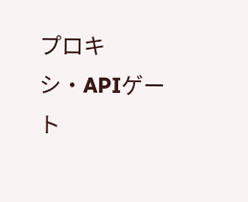プロキシ・APIゲート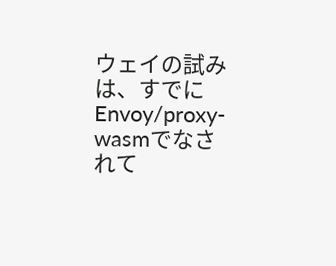ウェイの試みは、すでにEnvoy/proxy-wasmでなされて